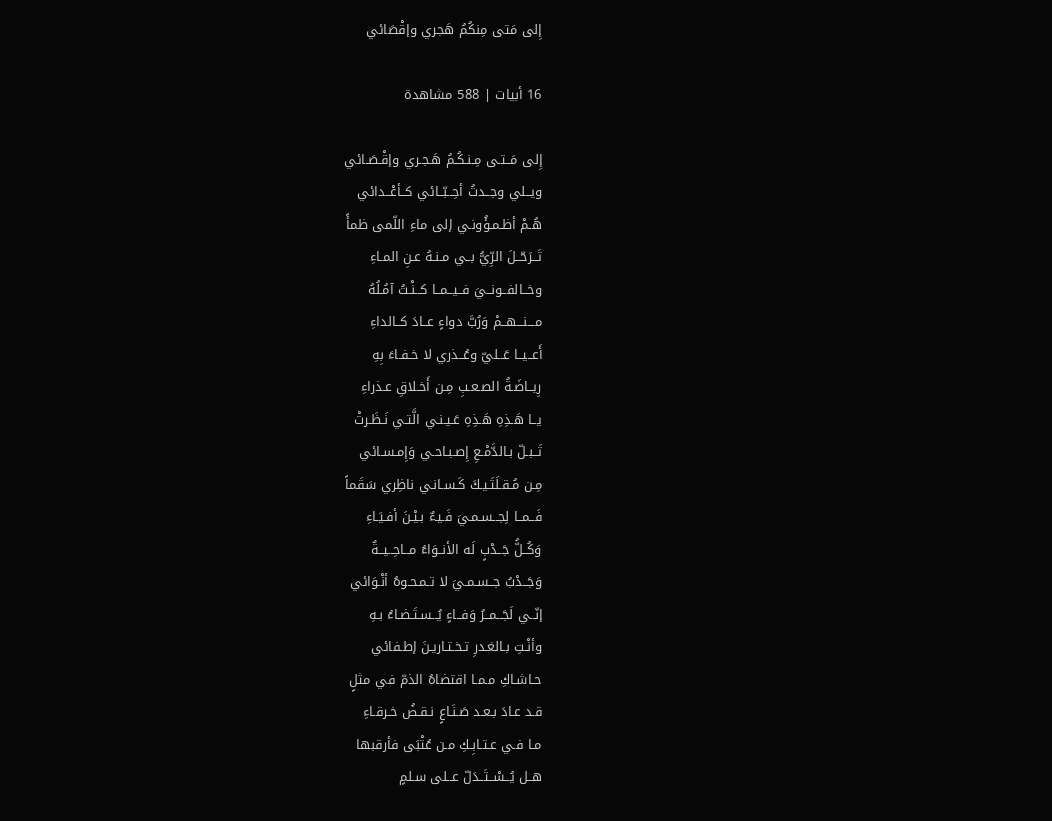إِلى مَتى مِنكُمُ هَجري وإقْصَائي

16 أبيات | 588 مشاهدة

إِلى مَــتـى مِـنـكُـمُ هَـجـري وإقْـصَـائي
ويــلي وجــدتُ أحِــبّــائي كــأعْــدائي
هُـمْ أظـمـؤُونـي إلى ماءِ اللّمى ظمأً
تَــرَحّــلَ الرِّيُّ بــي مـنـهُ عـنِ المـاءِ
وخــالفــونــيَ فــيــمــا كــنْـتُ آمُـلُهُ
مـــنـــهــمْ وَرُبَّ دواءٍ عــادَ كــالداءِ
أَعــيــا عَــليّ وعُــذري لا خـفـاءَ بِهِ
رِيــاضَـةُ الصـعـبِ مِـن أَخـلاقِ عـذراءِ
يــا هَـذِهِ هَـذِهِ عَـيـنـي الَّتـي نَـظَـرتْ
تَــبـلّ بـالدَّمْـعِ إِصـبـاحـي وَإِمـسـائي
مِـن مُـقـلَتَـيـكَ كَـسـانـي ناظِري سَقَماً
فَــمــا لِجــسـمـيَ فَـيـءٌ بـيْـنَ أفـيَـاءِ
وَكُــلُّ جَــدْبٍ لَه الأنــوَاءُ مــاحِــيــةٌ
وَجَــدْبُ جــسـمـيَ لا تـمـحـوهُ أنْـوَائي
إنّــي لَجَــمــرُ وَفــاءٍ يُــسـتَـضـاءُ بـهِ
وأنْـتِ بـالغـدرِ تـخـتـاريـنَ إطـفائي
حـاشـاكِ مـمـا اقتضاهُ الذمّ في مثلٍ
قـد عـادَ بـعـد صَـنَـاعٍ نـقـضُ خـرقـاءِ
مـا فـي عـتـابِـكِ مـن عُتْبَى فأرقبها
هــل يُــسْــتَــدَلّ عــلى سـلمٍ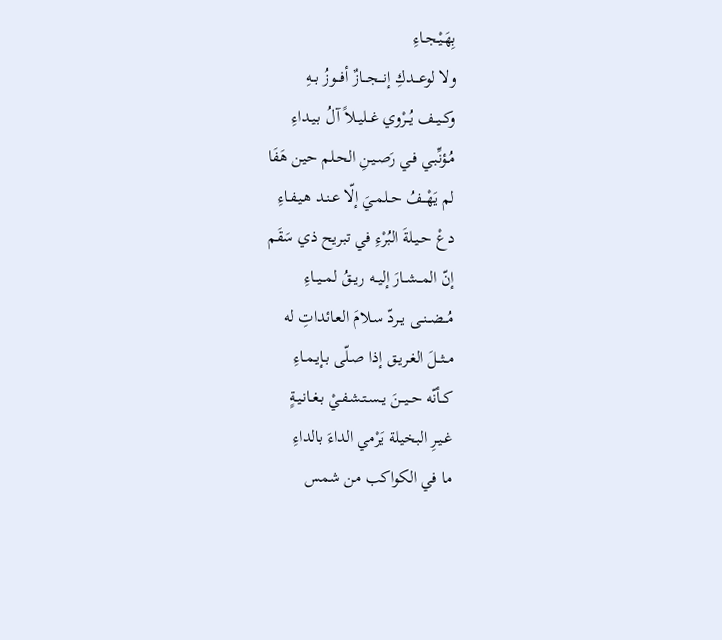بِهَـيْـجـاءِ
ولا لوعـــدكِ إنـــجـــازٌ أفـــوزُ بــهِ
وكــيــف يُــرْوي غــليــلاً آلُ بـيـداءِ
مُـؤنِّبـي فـي رَصـيـنِ الحـلم حين هَفَا
لم يَهْــفُ حــلمـيَ إلّا عـنـد هـيـفـاءِ
دعْ حـيـلةَ البُرْءِ في تبريح ذي سَقَم
إنّ المــشــارَ إليــه ريــقُ لمــيــاءِ
مُــضــنــى يــردّ سـلامَ العـائداتِ له
مــثــلَ الغـريـق إذا صـلّى بـإيـمـاءِ
كــأنّه حــيــنَ يــسـتـشـفـيْ بـغـانـيـةٍ
غـيـرِ البخيلة يَرْمي الداءَ بالداءِ
ما في الكواكب من شمس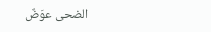الضحى عوَضٌ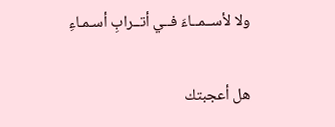ولا لأســمــاءَ فــي أتــرابِ أسـمـاءِ

هل أعجبتك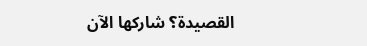القصيدة؟ شاركها الآن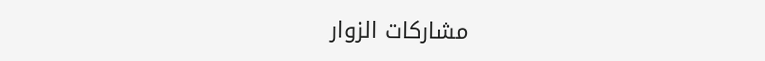مشاركات الزوار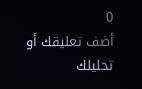0
أضف تعليقك أو تحليلك